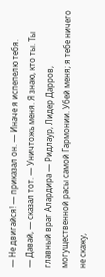— Не двигайся! — приказал он. — Иначе я испепелю тебя.
— Давай, — сказал тот. — Уничтожь меня. Я знаю, кто ты. Ты главный враг Алардира — Ридлаур, Лидер Дарров, могущественной расы самой Гармонии. Убей меня; я тебе ничего не скажу,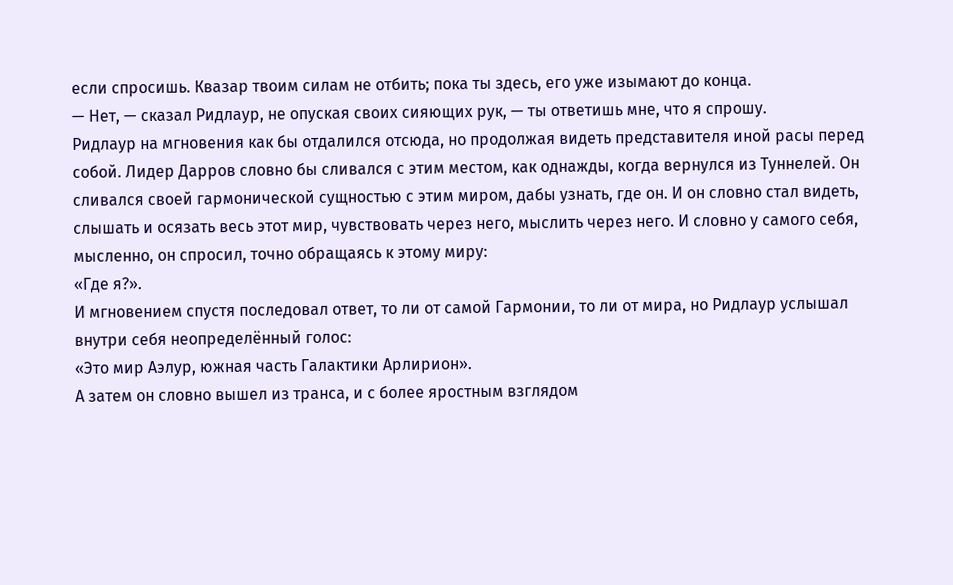если спросишь. Квазар твоим силам не отбить; пока ты здесь, его уже изымают до конца.
— Нет, — сказал Ридлаур, не опуская своих сияющих рук, — ты ответишь мне, что я спрошу.
Ридлаур на мгновения как бы отдалился отсюда, но продолжая видеть представителя иной расы перед собой. Лидер Дарров словно бы сливался с этим местом, как однажды, когда вернулся из Туннелей. Он сливался своей гармонической сущностью с этим миром, дабы узнать, где он. И он словно стал видеть, слышать и осязать весь этот мир, чувствовать через него, мыслить через него. И словно у самого себя, мысленно, он спросил, точно обращаясь к этому миру:
«Где я?».
И мгновением спустя последовал ответ, то ли от самой Гармонии, то ли от мира, но Ридлаур услышал внутри себя неопределённый голос:
«Это мир Аэлур, южная часть Галактики Арлирион».
А затем он словно вышел из транса, и с более яростным взглядом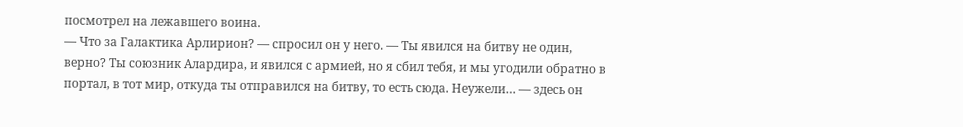посмотрел на лежавшего воина.
— Что за Галактика Арлирион? — спросил он у него. — Ты явился на битву не один, верно? Ты союзник Алардира, и явился с армией, но я сбил тебя, и мы угодили обратно в портал, в тот мир, откуда ты отправился на битву, то есть сюда. Неужели… — здесь он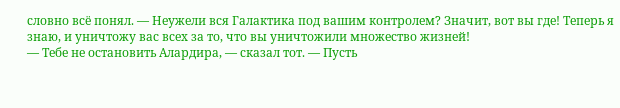словно всё понял. — Неужели вся Галактика под вашим контролем? Значит, вот вы где! Теперь я знаю, и уничтожу вас всех за то, что вы уничтожили множество жизней!
— Тебе не остановить Алардира, — сказал тот. — Пусть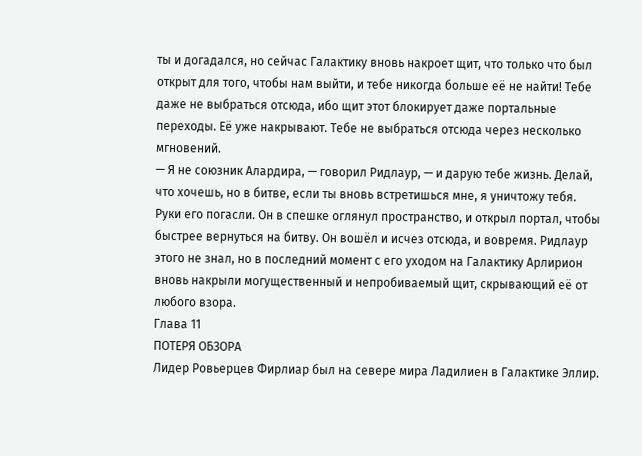ты и догадался, но сейчас Галактику вновь накроет щит, что только что был открыт для того, чтобы нам выйти, и тебе никогда больше её не найти! Тебе даже не выбраться отсюда, ибо щит этот блокирует даже портальные переходы. Её уже накрывают. Тебе не выбраться отсюда через несколько мгновений.
— Я не союзник Алардира, — говорил Ридлаур, — и дарую тебе жизнь. Делай, что хочешь, но в битве, если ты вновь встретишься мне, я уничтожу тебя.
Руки его погасли. Он в спешке оглянул пространство, и открыл портал, чтобы быстрее вернуться на битву. Он вошёл и исчез отсюда, и вовремя. Ридлаур этого не знал, но в последний момент с его уходом на Галактику Арлирион вновь накрыли могущественный и непробиваемый щит, скрывающий её от любого взора.
Глава 11
ПОТЕРЯ ОБЗОРА
Лидер Ровьерцев Фирлиар был на севере мира Ладилиен в Галактике Эллир.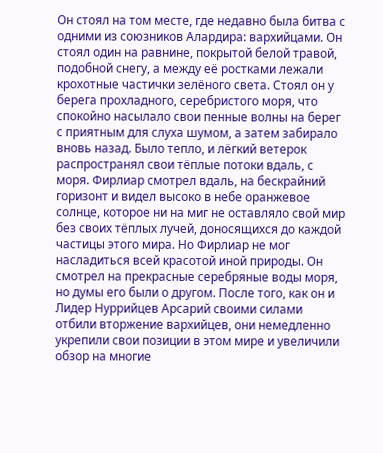Он стоял на том месте, где недавно была битва с одними из союзников Алардира: вархийцами. Он стоял один на равнине, покрытой белой травой, подобной снегу, а между её ростками лежали крохотные частички зелёного света. Стоял он у берега прохладного, серебристого моря, что спокойно насылало свои пенные волны на берег с приятным для слуха шумом, а затем забирало вновь назад. Было тепло, и лёгкий ветерок распространял свои тёплые потоки вдаль, с моря. Фирлиар смотрел вдаль, на бескрайний горизонт и видел высоко в небе оранжевое солнце, которое ни на миг не оставляло свой мир без своих тёплых лучей, доносящихся до каждой частицы этого мира. Но Фирлиар не мог насладиться всей красотой иной природы. Он смотрел на прекрасные серебряные воды моря, но думы его были о другом. После того, как он и Лидер Нуррийцев Арсарий своими силами отбили вторжение вархийцев, они немедленно укрепили свои позиции в этом мире и увеличили обзор на многие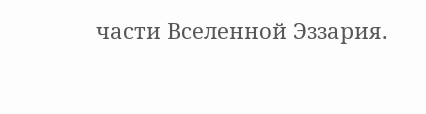части Вселенной Эззария.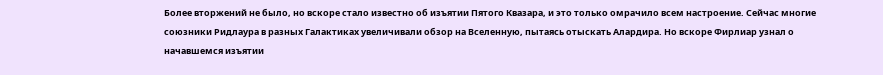Более вторжений не было, но вскоре стало известно об изъятии Пятого Квазара, и это только омрачило всем настроение. Сейчас многие союзники Ридлаура в разных Галактиках увеличивали обзор на Вселенную, пытаясь отыскать Алардира. Но вскоре Фирлиар узнал о начавшемся изъятии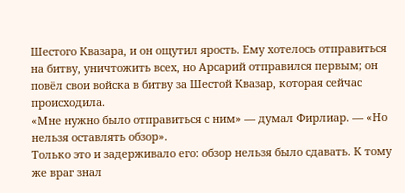Шестого Квазара, и он ощутил ярость. Ему хотелось отправиться на битву, уничтожить всех, но Арсарий отправился первым; он повёл свои войска в битву за Шестой Квазар, которая сейчас происходила.
«Мне нужно было отправиться с ним» — думал Фирлиар. — «Но нельзя оставлять обзор».
Только это и задерживало его: обзор нельзя было сдавать. К тому же враг знал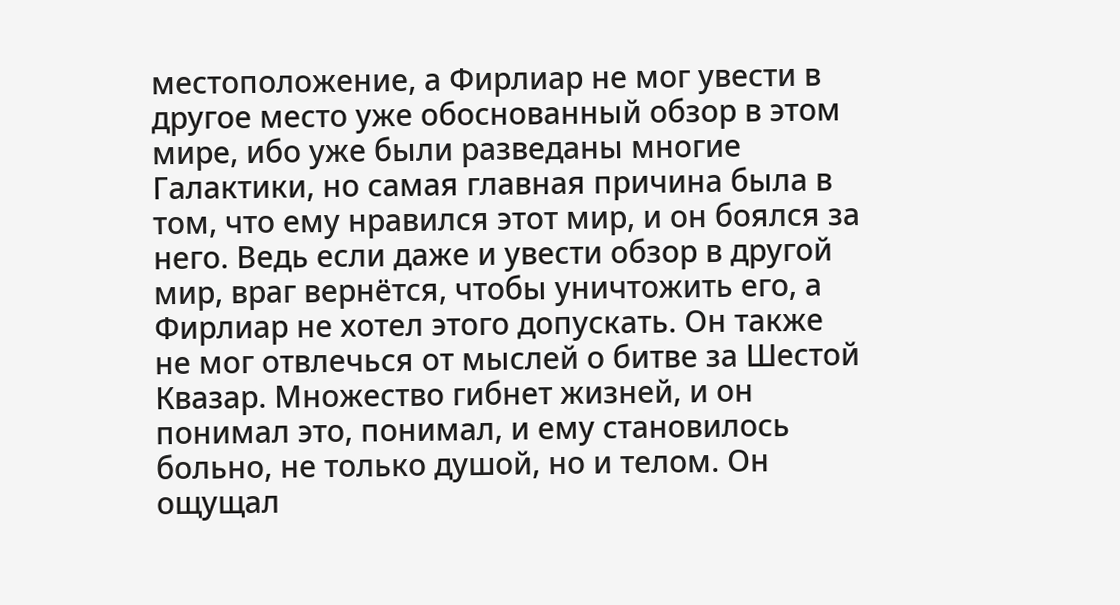местоположение, а Фирлиар не мог увести в другое место уже обоснованный обзор в этом мире, ибо уже были разведаны многие Галактики, но самая главная причина была в том, что ему нравился этот мир, и он боялся за него. Ведь если даже и увести обзор в другой мир, враг вернётся, чтобы уничтожить его, а Фирлиар не хотел этого допускать. Он также не мог отвлечься от мыслей о битве за Шестой Квазар. Множество гибнет жизней, и он понимал это, понимал, и ему становилось больно, не только душой, но и телом. Он ощущал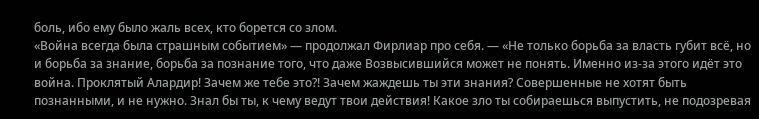боль, ибо ему было жаль всех, кто борется со злом.
«Война всегда была страшным событием» — продолжал Фирлиар про себя. — «Не только борьба за власть губит всё, но и борьба за знание, борьба за познание того, что даже Возвысившийся может не понять. Именно из-за этого идёт это война. Проклятый Алардир! Зачем же тебе это?! Зачем жаждешь ты эти знания? Совершенные не хотят быть познанными, и не нужно. Знал бы ты, к чему ведут твои действия! Какое зло ты собираешься выпустить, не подозревая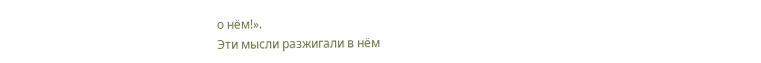о нём!».
Эти мысли разжигали в нём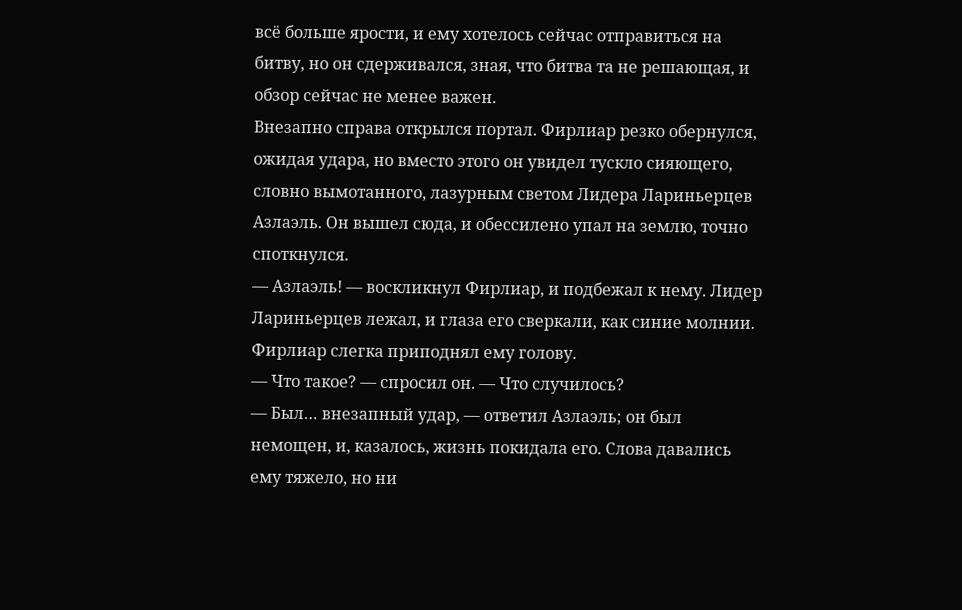всё больше ярости, и ему хотелось сейчас отправиться на битву, но он сдерживался, зная, что битва та не решающая, и обзор сейчас не менее важен.
Внезапно справа открылся портал. Фирлиар резко обернулся, ожидая удара, но вместо этого он увидел тускло сияющего, словно вымотанного, лазурным светом Лидера Лариньерцев Азлаэль. Он вышел сюда, и обессилено упал на землю, точно споткнулся.
— Азлаэль! — воскликнул Фирлиар, и подбежал к нему. Лидер Лариньерцев лежал, и глаза его сверкали, как синие молнии. Фирлиар слегка приподнял ему голову.
— Что такое? — спросил он. — Что случилось?
— Был… внезапный удар, — ответил Азлаэль; он был немощен, и, казалось, жизнь покидала его. Слова давались ему тяжело, но ни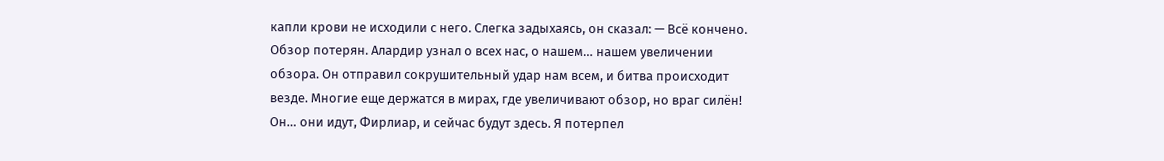капли крови не исходили с него. Слегка задыхаясь, он сказал: — Всё кончено. Обзор потерян. Алардир узнал о всех нас, о нашем… нашем увеличении обзора. Он отправил сокрушительный удар нам всем, и битва происходит везде. Многие еще держатся в мирах, где увеличивают обзор, но враг силён! Он… они идут, Фирлиар, и сейчас будут здесь. Я потерпел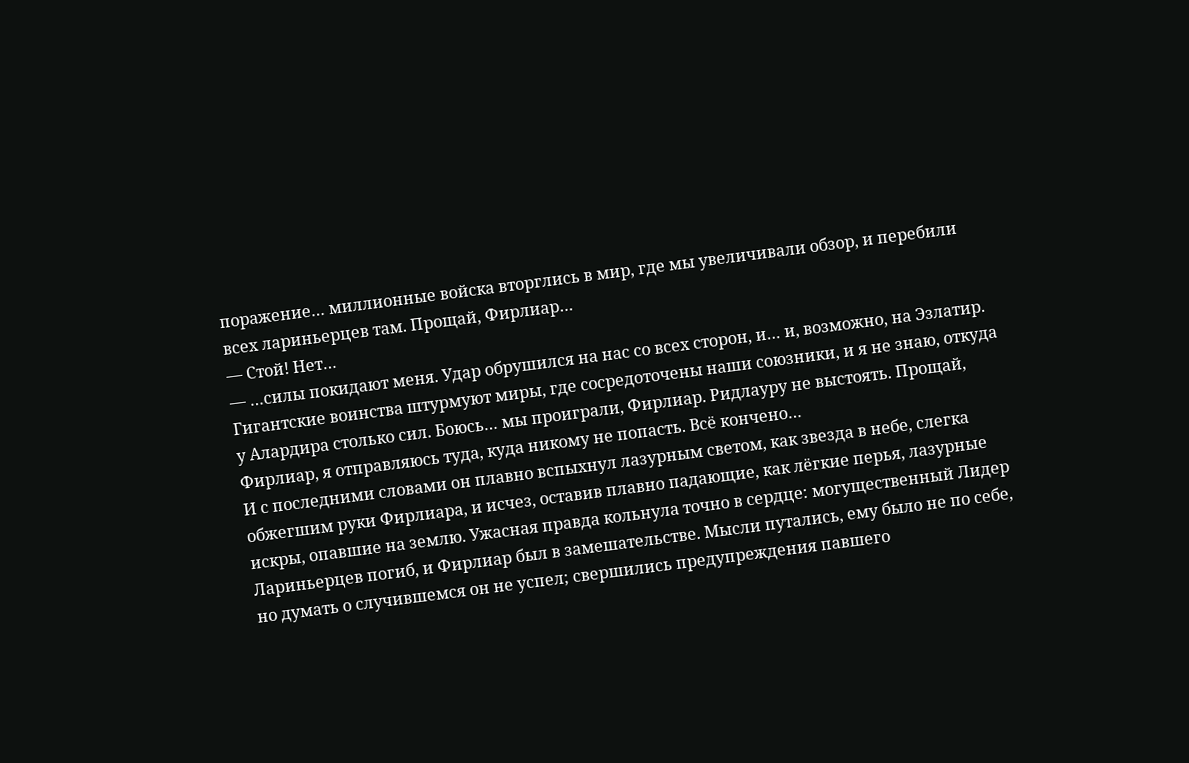поражение… миллионные войска вторглись в мир, где мы увеличивали обзор, и перебили всех лариньерцев там. Прощай, Фирлиар…
— Стой! Нет…
— …силы покидают меня. Удар обрушился на нас со всех сторон, и… и, возможно, на Эзлатир. Гигантские воинства штурмуют миры, где сосредоточены наши союзники, и я не знаю, откуда у Алардира столько сил. Боюсь… мы проиграли, Фирлиар. Ридлауру не выстоять. Прощай, Фирлиар, я отправляюсь туда, куда никому не попасть. Всё кончено…
И с последними словами он плавно вспыхнул лазурным светом, как звезда в небе, слегка обжегшим руки Фирлиара, и исчез, оставив плавно падающие, как лёгкие перья, лазурные искры, опавшие на землю. Ужасная правда кольнула точно в сердце: могущественный Лидер Лариньерцев погиб, и Фирлиар был в замешательстве. Мысли путались, ему было не по себе, но думать о случившемся он не успел; свершились предупреждения павшего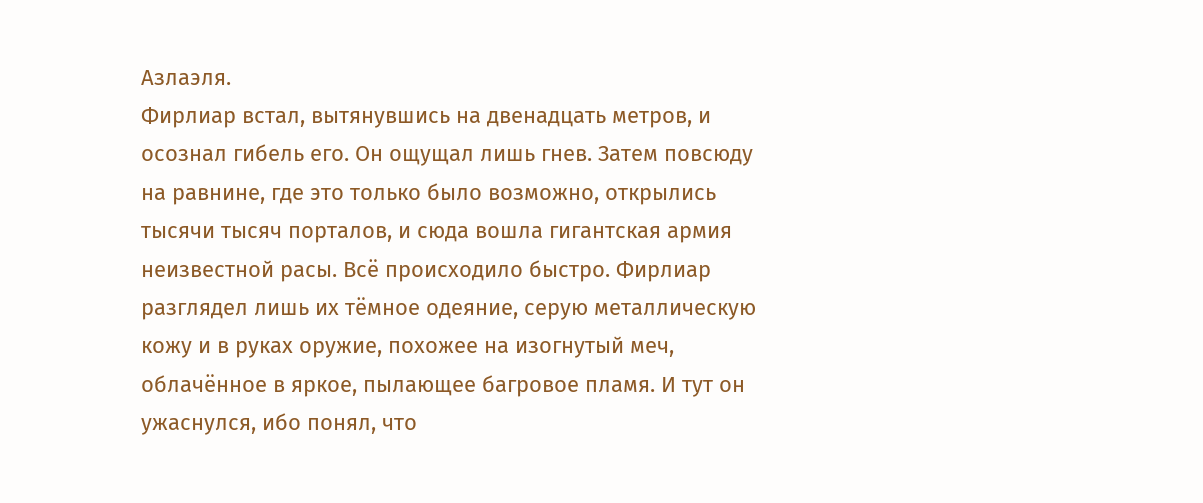Азлаэля.
Фирлиар встал, вытянувшись на двенадцать метров, и осознал гибель его. Он ощущал лишь гнев. Затем повсюду на равнине, где это только было возможно, открылись тысячи тысяч порталов, и сюда вошла гигантская армия неизвестной расы. Всё происходило быстро. Фирлиар разглядел лишь их тёмное одеяние, серую металлическую кожу и в руках оружие, похожее на изогнутый меч, облачённое в яркое, пылающее багровое пламя. И тут он ужаснулся, ибо понял, что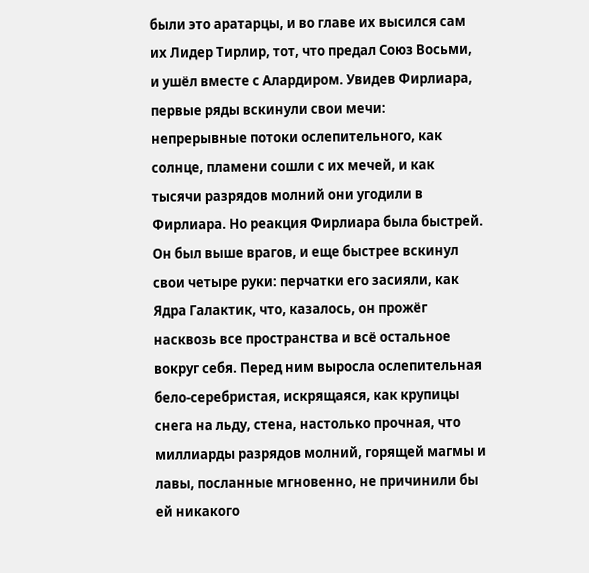были это аратарцы, и во главе их высился сам их Лидер Тирлир, тот, что предал Союз Восьми, и ушёл вместе с Алардиром. Увидев Фирлиара, первые ряды вскинули свои мечи: непрерывные потоки ослепительного, как солнце, пламени сошли с их мечей, и как тысячи разрядов молний они угодили в Фирлиара. Но реакция Фирлиара была быстрей. Он был выше врагов, и еще быстрее вскинул свои четыре руки: перчатки его засияли, как Ядра Галактик, что, казалось, он прожёг насквозь все пространства и всё остальное вокруг себя. Перед ним выросла ослепительная бело-серебристая, искрящаяся, как крупицы снега на льду, стена, настолько прочная, что миллиарды разрядов молний, горящей магмы и лавы, посланные мгновенно, не причинили бы ей никакого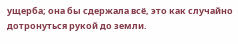ущерба; она бы сдержала всё, это как случайно дотронуться рукой до земли.